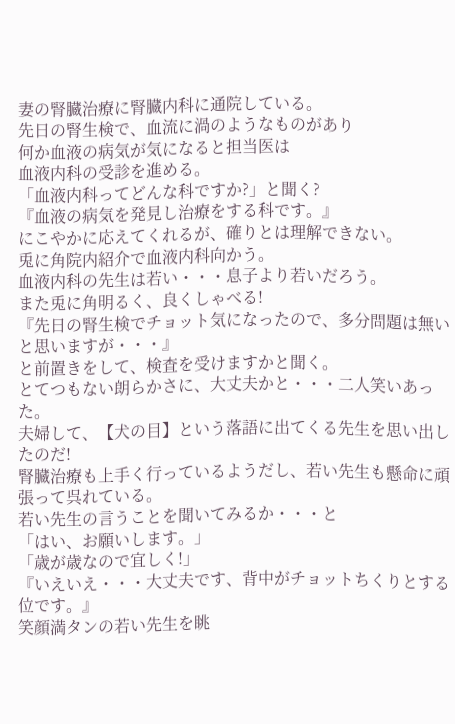妻の腎臓治療に腎臓内科に通院している。
先日の腎生検で、血流に渦のようなものがあり
何か血液の病気が気になると担当医は
血液内科の受診を進める。
「血液内科ってどんな科ですか?」と聞く?
『血液の病気を発見し治療をする科です。』
にこやかに応えてくれるが、確りとは理解できない。
兎に角院内紹介で血液内科向かう。
血液内科の先生は若い・・・息子より若いだろう。
また兎に角明るく、良くしゃべる!
『先日の腎生検でチョット気になったので、多分問題は無いと思いますが・・・』
と前置きをして、検査を受けますかと聞く。
とてつもない朗らかさに、大丈夫かと・・・二人笑いあった。
夫婦して、【犬の目】という落語に出てくる先生を思い出したのだ!
腎臓治療も上手く行っているようだし、若い先生も懸命に頑張って呉れている。
若い先生の言うことを聞いてみるか・・・と
「はい、お願いします。」
「歳が歳なので宜しく!」
『いえいえ・・・大丈夫です、背中がチョットちくりとする位です。』
笑顔満タンの若い先生を眺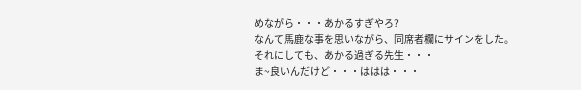めながら・・・あかるすぎやろ?
なんて馬鹿な事を思いながら、同席者欄にサインをした。
それにしても、あかる過ぎる先生・・・
ま~良いんだけど・・・ははは・・・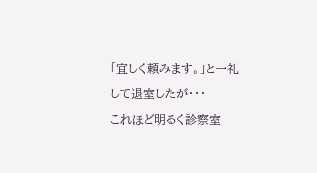「宜しく頼みます。」と一礼して退室したが・・・
これほど明るく診察室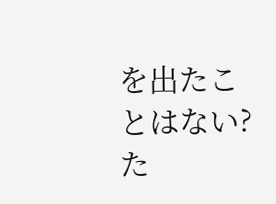を出たことはない?
た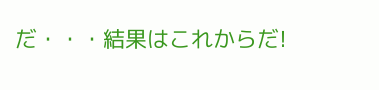だ・・・結果はこれからだ!